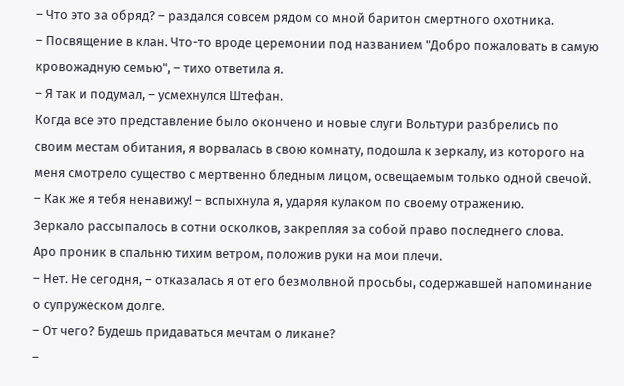– Что это за обряд? – раздался совсем рядом со мной баритон смертного охотника.
– Посвящение в клан. Что-то вроде церемонии под названием "Добро пожаловать в самую кровожадную семью", – тихо ответила я.
– Я так и подумал, – усмехнулся Штефан.
Когда все это представление было окончено и новые слуги Вольтури разбрелись по своим местам обитания, я ворвалась в свою комнату, подошла к зеркалу, из которого на меня смотрело существо с мертвенно бледным лицом, освещаемым только одной свечой.
– Как же я тебя ненавижу! – вспыхнула я, ударяя кулаком по своему отражению.
Зеркало рассыпалось в сотни осколков, закрепляя за собой право последнего слова.
Аро проник в спальню тихим ветром, положив руки на мои плечи.
– Нет. Не сегодня, – отказалась я от его безмолвной просьбы, содержавшей напоминание о супружеском долге.
– От чего? Будешь придаваться мечтам о ликане?
–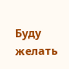Буду желать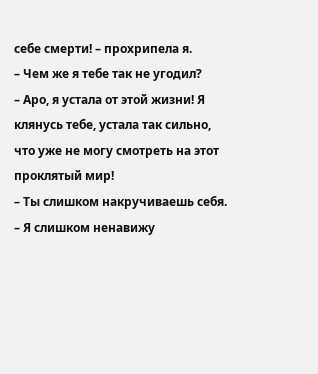себе смерти! – прохрипела я.
– Чем же я тебе так не угодил?
– Аро, я устала от этой жизни! Я клянусь тебе, устала так сильно, что уже не могу смотреть на этот проклятый мир!
– Ты слишком накручиваешь себя.
– Я слишком ненавижу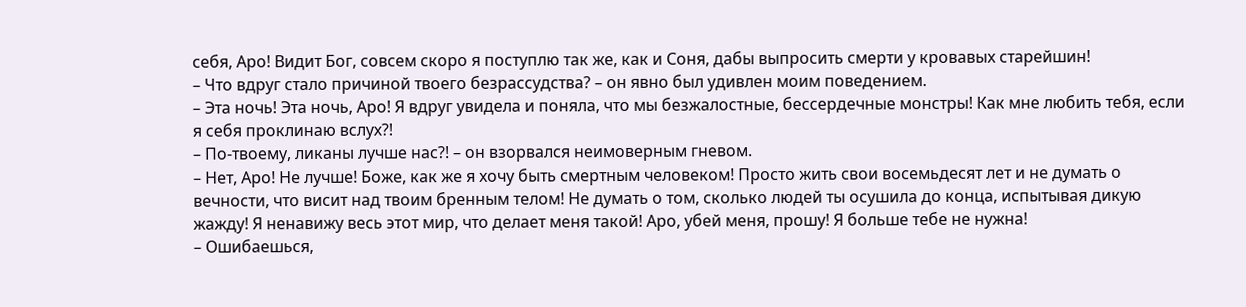себя, Аро! Видит Бог, совсем скоро я поступлю так же, как и Соня, дабы выпросить смерти у кровавых старейшин!
– Что вдруг стало причиной твоего безрассудства? – он явно был удивлен моим поведением.
– Эта ночь! Эта ночь, Аро! Я вдруг увидела и поняла, что мы безжалостные, бессердечные монстры! Как мне любить тебя, если я себя проклинаю вслух?!
– По-твоему, ликаны лучше нас?! – он взорвался неимоверным гневом.
– Нет, Аро! Не лучше! Боже, как же я хочу быть смертным человеком! Просто жить свои восемьдесят лет и не думать о вечности, что висит над твоим бренным телом! Не думать о том, сколько людей ты осушила до конца, испытывая дикую жажду! Я ненавижу весь этот мир, что делает меня такой! Аро, убей меня, прошу! Я больше тебе не нужна!
– Ошибаешься,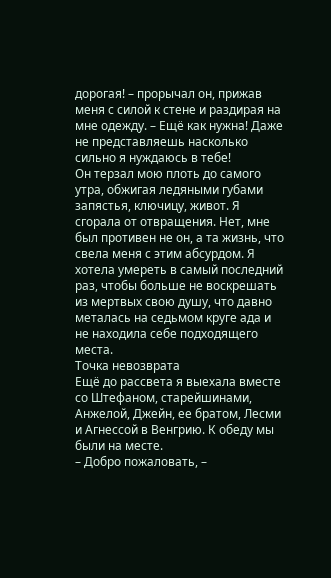дорогая! – прорычал он, прижав меня с силой к стене и раздирая на мне одежду. – Ещё как нужна! Даже не представляешь насколько сильно я нуждаюсь в тебе!
Он терзал мою плоть до самого утра, обжигая ледяными губами запястья, ключицу, живот. Я сгорала от отвращения. Нет, мне был противен не он, а та жизнь, что свела меня с этим абсурдом. Я хотела умереть в самый последний раз, чтобы больше не воскрешать из мертвых свою душу, что давно металась на седьмом круге ада и не находила себе подходящего места.
Точка невозврата
Ещё до рассвета я выехала вместе со Штефаном, старейшинами, Анжелой, Джейн, ее братом, Лесми и Агнессой в Венгрию. К обеду мы были на месте.
– Добро пожаловать, –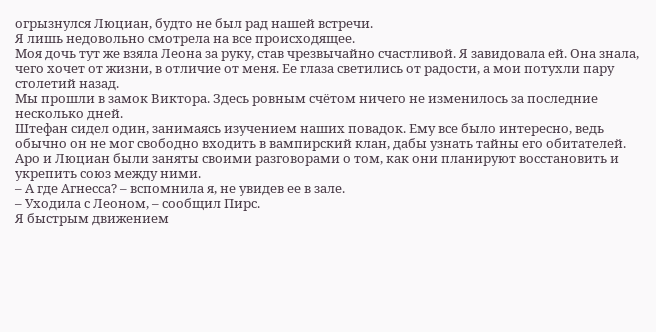огрызнулся Люциан, будто не был рад нашей встречи.
Я лишь недовольно смотрела на все происходящее.
Моя дочь тут же взяла Леона за руку, став чрезвычайно счастливой. Я завидовала ей. Она знала, чего хочет от жизни, в отличие от меня. Ее глаза светились от радости, а мои потухли пару столетий назад.
Мы прошли в замок Виктора. Здесь ровным счётом ничего не изменилось за последние несколько дней.
Штефан сидел один, занимаясь изучением наших повадок. Ему все было интересно, ведь обычно он не мог свободно входить в вампирский клан, дабы узнать тайны его обитателей.
Аро и Люциан были заняты своими разговорами о том, как они планируют восстановить и укрепить союз между ними.
– А где Агнесса? – вспомнила я, не увидев ее в зале.
– Уходила с Леоном, – сообщил Пирс.
Я быстрым движением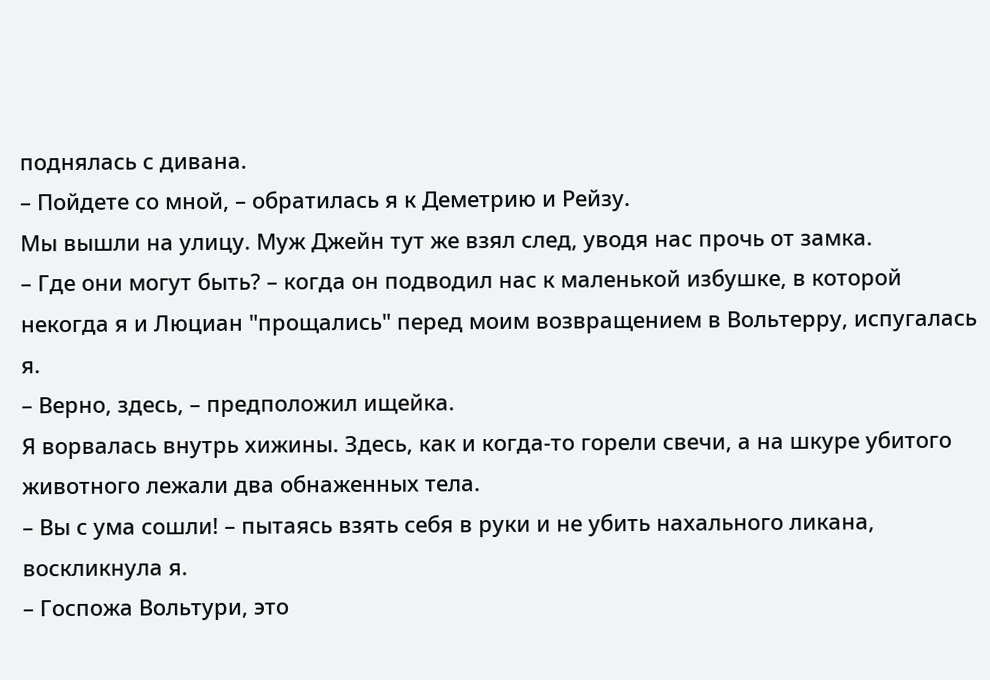поднялась с дивана.
– Пойдете со мной, – обратилась я к Деметрию и Рейзу.
Мы вышли на улицу. Муж Джейн тут же взял след, уводя нас прочь от замка.
– Где они могут быть? – когда он подводил нас к маленькой избушке, в которой некогда я и Люциан "прощались" перед моим возвращением в Вольтерру, испугалась я.
– Верно, здесь, – предположил ищейка.
Я ворвалась внутрь хижины. Здесь, как и когда-то горели свечи, а на шкуре убитого животного лежали два обнаженных тела.
– Вы с ума сошли! – пытаясь взять себя в руки и не убить нахального ликана, воскликнула я.
– Госпожа Вольтури, это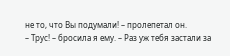не то, что Вы подумали! – пролепетал он.
– Трус! – бросила я ему. – Раз уж тебя застали за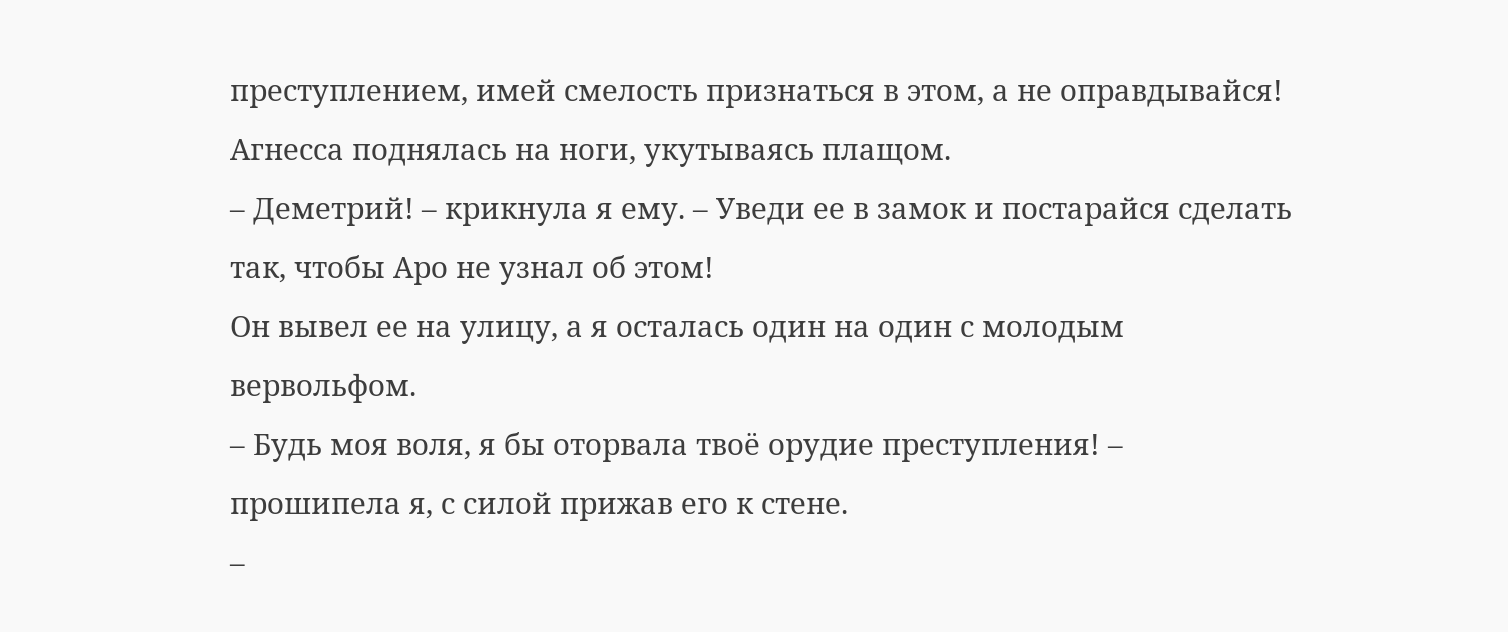преступлением, имей смелость признаться в этом, а не оправдывайся!
Агнесса поднялась на ноги, укутываясь плащом.
– Деметрий! – крикнула я ему. – Уведи ее в замок и постарайся сделать так, чтобы Аро не узнал об этом!
Он вывел ее на улицу, а я осталась один на один с молодым вервольфом.
– Будь моя воля, я бы оторвала твоё орудие преступления! – прошипела я, с силой прижав его к стене.
–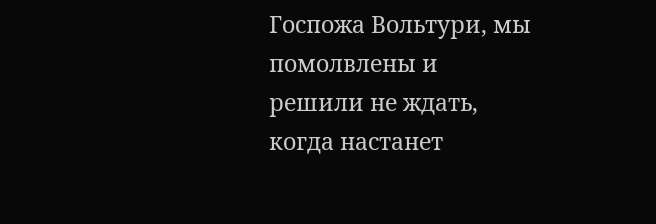Госпожа Вольтури, мы помолвлены и решили не ждать, когда настанет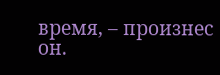время, – произнес он.